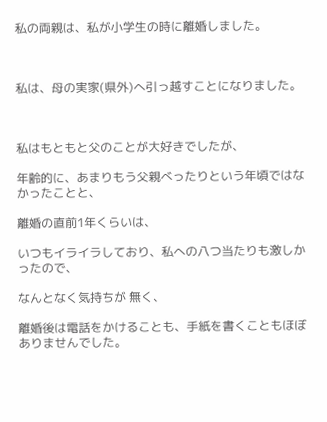私の両親は、私が小学生の時に離婚しました。



私は、母の実家(県外)へ引っ越すことになりました。



私はもともと父のことが大好きでしたが、

年齢的に、あまりもう父親べったりという年頃ではなかったことと、

離婚の直前1年くらいは、

いつもイライラしており、私への八つ当たりも激しかったので、

なんとなく気持ちが 無く、

離婚後は電話をかけることも、手紙を書くこともほぼありませんでした。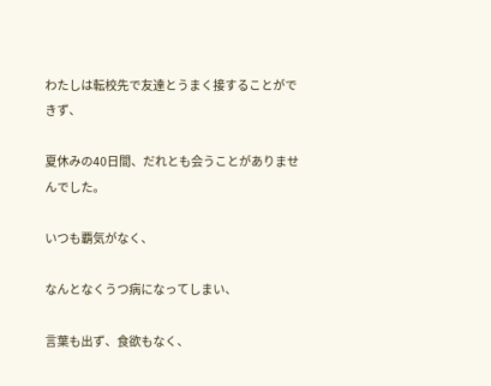わたしは転校先で友達とうまく接することができず、

夏休みの40日間、だれとも会うことがありませんでした。

いつも覇気がなく、

なんとなくうつ病になってしまい、

言葉も出ず、食欲もなく、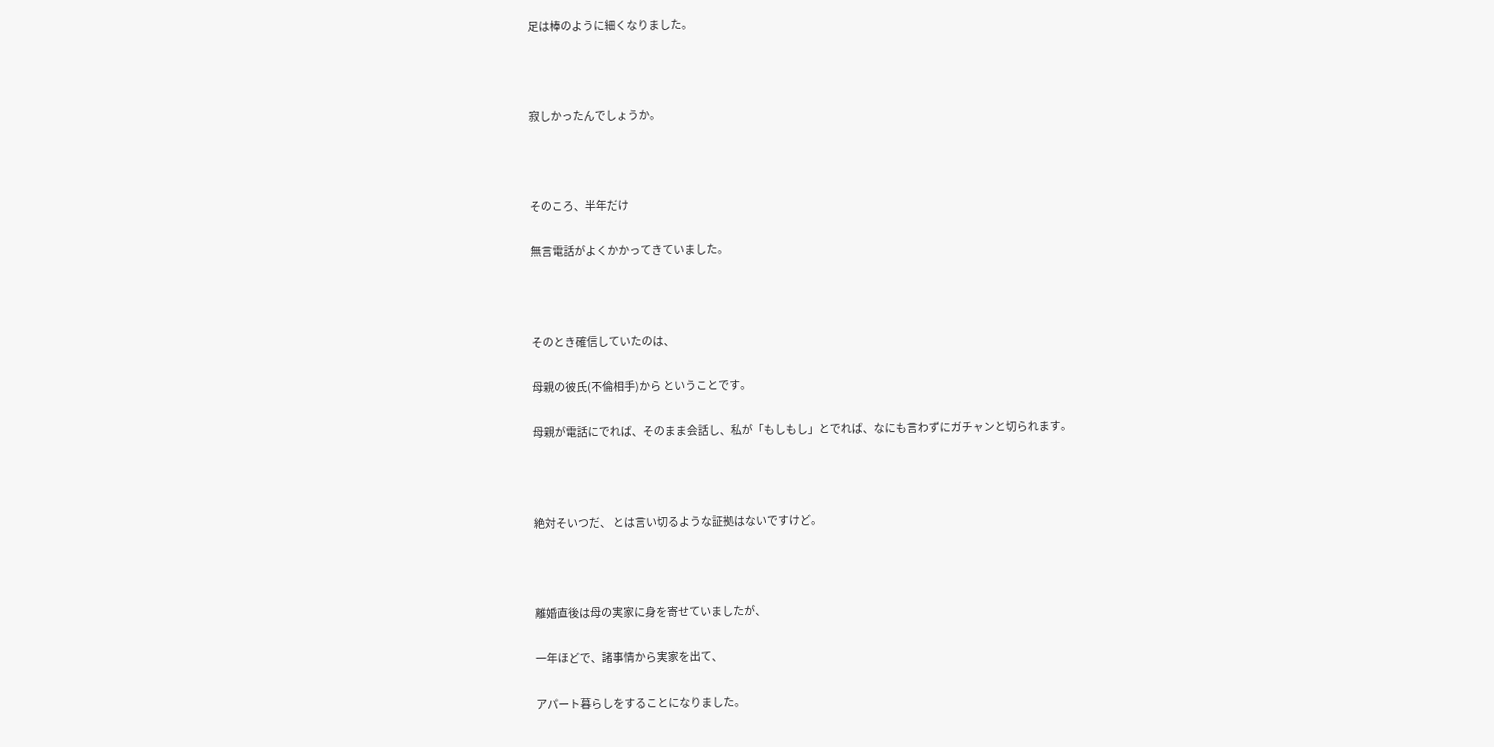足は棒のように細くなりました。



寂しかったんでしょうか。



そのころ、半年だけ

無言電話がよくかかってきていました。



そのとき確信していたのは、

母親の彼氏(不倫相手)から ということです。

母親が電話にでれば、そのまま会話し、私が「もしもし」とでれば、なにも言わずにガチャンと切られます。



絶対そいつだ、 とは言い切るような証拠はないですけど。



離婚直後は母の実家に身を寄せていましたが、

一年ほどで、諸事情から実家を出て、

アパート暮らしをすることになりました。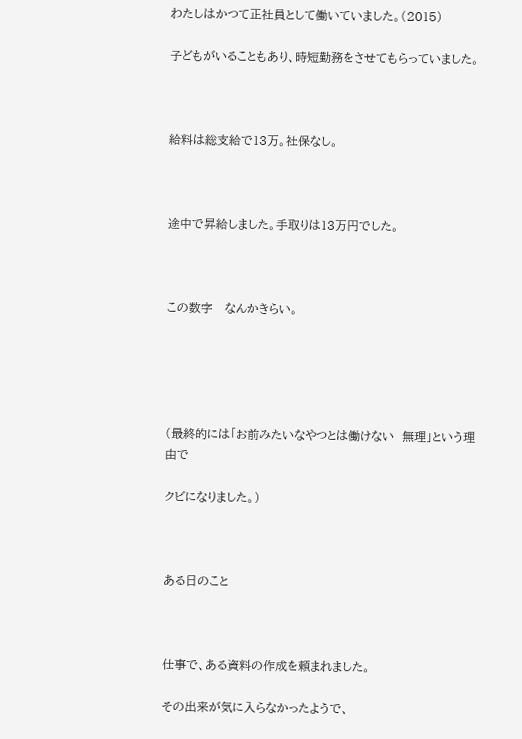わたしはかつて正社員として働いていました。(2015)

子どもがいることもあり、時短勤務をさせてもらっていました。



給料は総支給で13万。社保なし。



途中で昇給しました。手取りは13万円でした。



この数字   なんかきらい。





(最終的には「お前みたいなやつとは働けない  無理」という理由で

クビになりました。)



ある日のこと



仕事で、ある資料の作成を頼まれました。

その出来が気に入らなかったようで、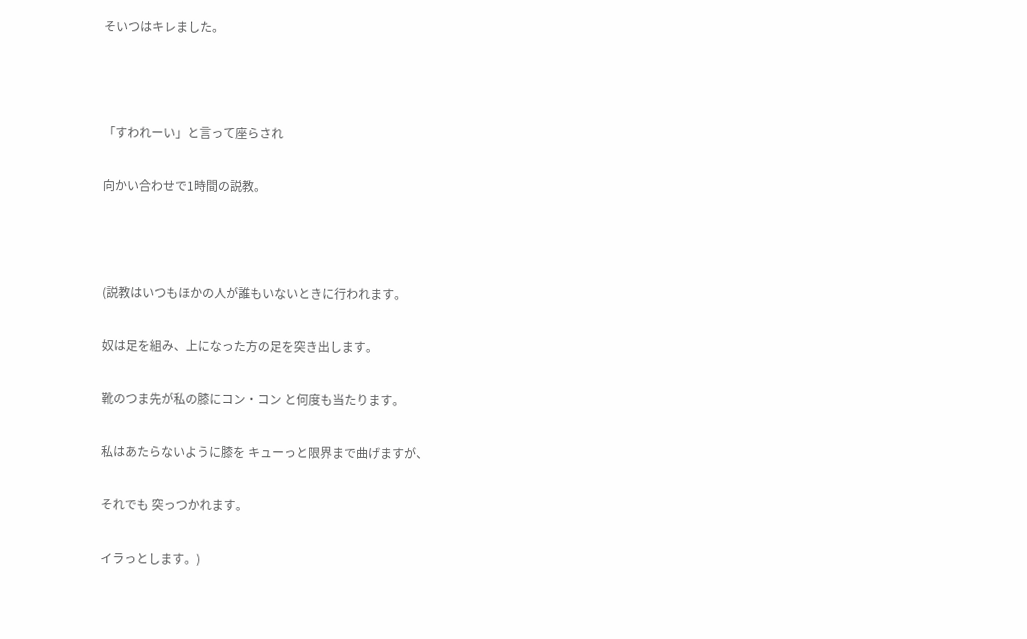そいつはキレました。



「すわれーい」と言って座らされ

向かい合わせで1時間の説教。



(説教はいつもほかの人が誰もいないときに行われます。

奴は足を組み、上になった方の足を突き出します。

靴のつま先が私の膝にコン・コン と何度も当たります。

私はあたらないように膝を キューっと限界まで曲げますが、

それでも 突っつかれます。

イラっとします。)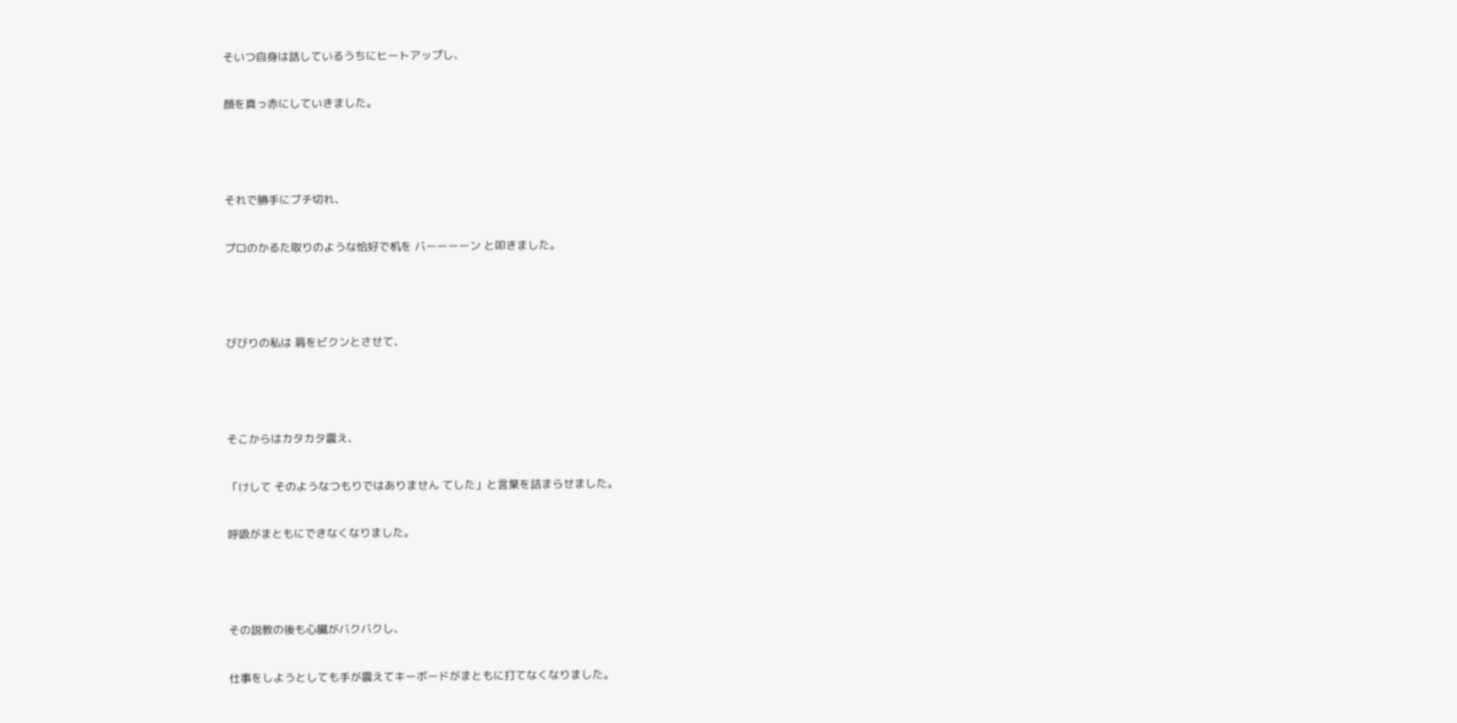そいつ自身は話しているうちにヒートアップし、

顔を真っ赤にしていきました。



それで勝手にブチ切れ、

プロのかるた取りのような恰好で机を バーーーーン と叩きました。



びびりの私は 肩をビクンとさせて、



そこからはカタカタ震え、

「けして そのようなつもりではありません てした」と言葉を詰まらせました。

呼吸がまともにできなくなりました。



その説教の後も心臓がバクバクし、

仕事をしようとしても手が震えてキーボードがまともに打てなくなりました。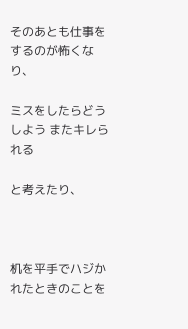そのあとも仕事をするのが怖くなり、

ミスをしたらどうしよう またキレられる

と考えたり、



机を平手でハジかれたときのことを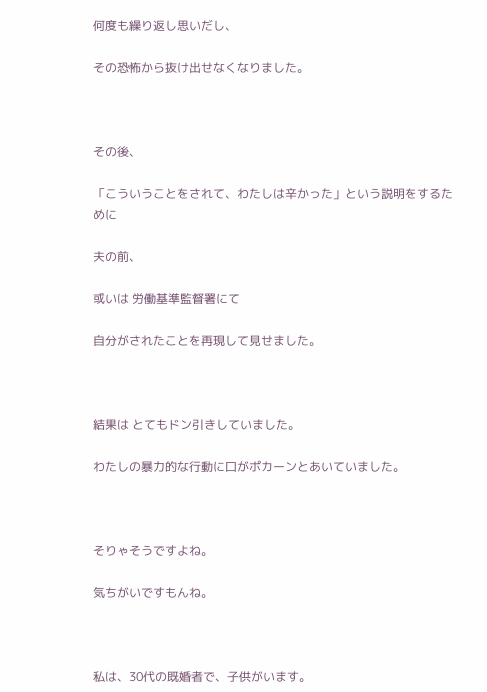何度も繰り返し思いだし、

その恐怖から抜け出せなくなりました。



その後、

「こういうことをされて、わたしは辛かった」という説明をするために

夫の前、

或いは 労働基準監督署にて

自分がされたことを再現して見せました。



結果は とてもドン引きしていました。

わたしの暴力的な行動に口がポカーンとあいていました。



そりゃそうですよね。

気ちがいですもんね。



私は、30代の既婚者で、子供がいます。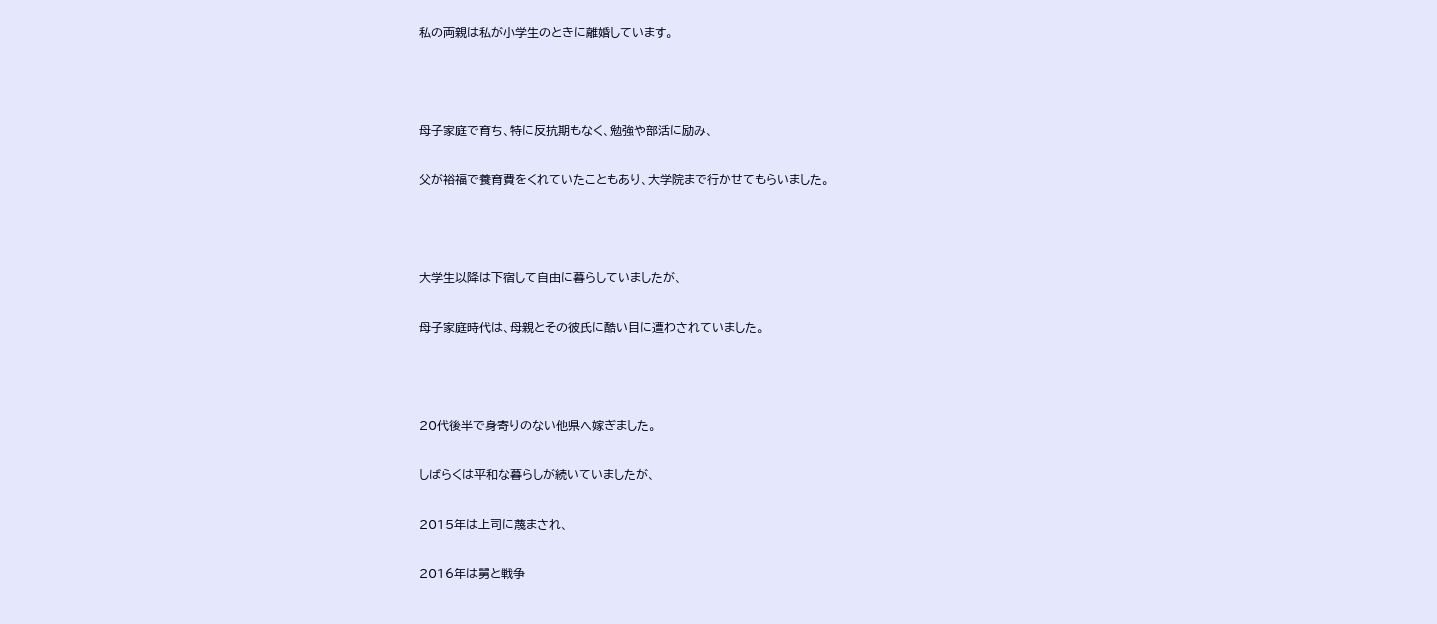私の両親は私が小学生のときに離婚しています。



母子家庭で育ち、特に反抗期もなく、勉強や部活に励み、

父が裕福で養育費をくれていたこともあり、大学院まで行かせてもらいました。



大学生以降は下宿して自由に暮らしていましたが、

母子家庭時代は、母親とその彼氏に酷い目に遭わされていました。



20代後半で身寄りのない他県へ嫁ぎました。

しばらくは平和な暮らしが続いていましたが、

2015年は上司に蔑まされ、

2016年は舅と戦争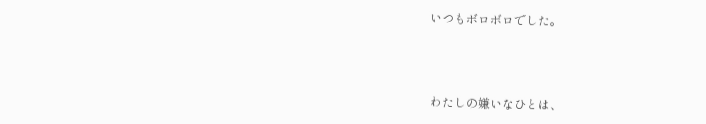いつもボロボロでした。



わたしの嫌いなひとは、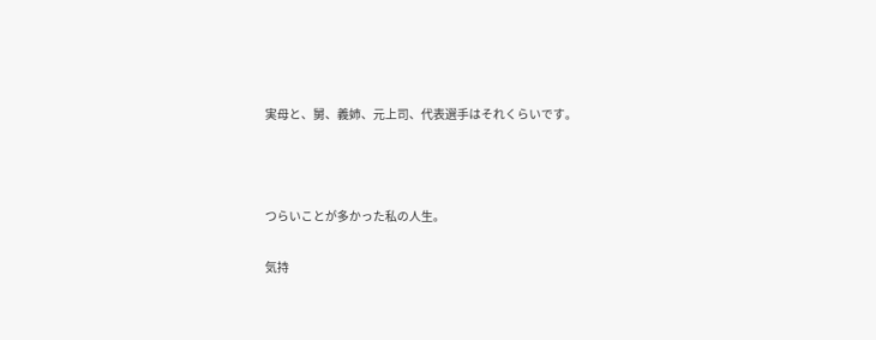実母と、舅、義姉、元上司、代表選手はそれくらいです。



つらいことが多かった私の人生。

気持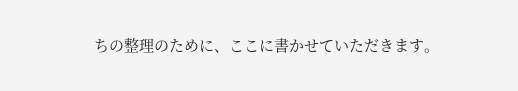ちの整理のために、ここに書かせていただきます。